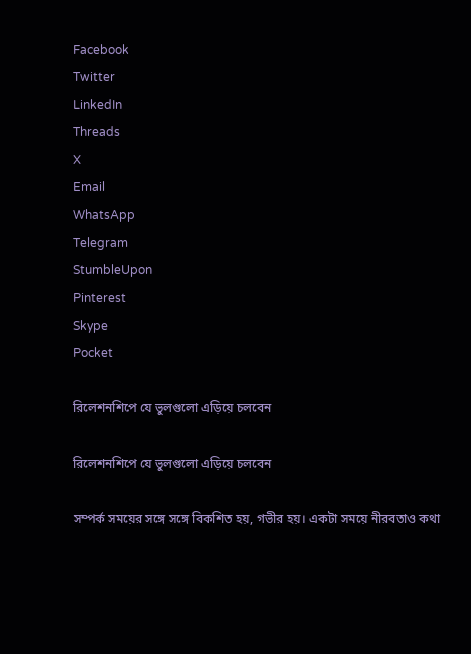Facebook
Twitter
LinkedIn
Threads
X
Email
WhatsApp
Telegram
StumbleUpon
Pinterest
Skype
Pocket

রিলেশনশিপে যে ভুলগুলো এড়িয়ে চলবেন

রিলেশনশিপে যে ভুলগুলো এড়িয়ে চলবেন

সম্পর্ক সময়ের সঙ্গে সঙ্গে বিকশিত হয়, গভীর হয়। একটা সময়ে নীরবতাও কথা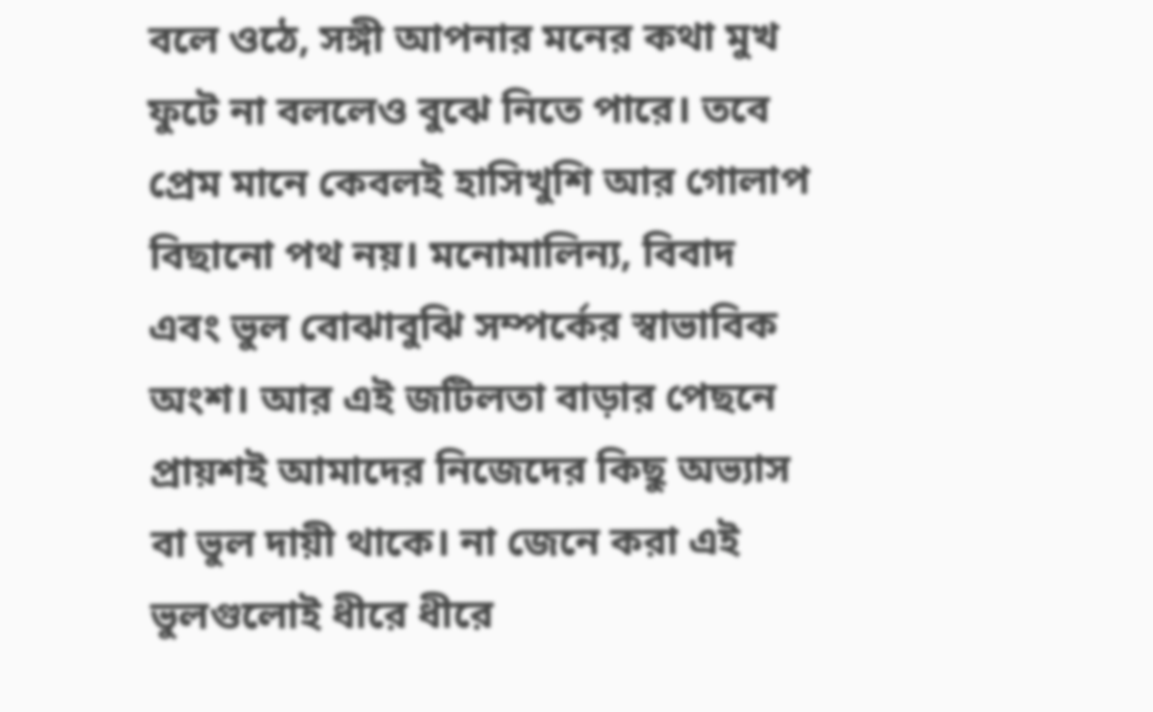বলে ওঠে, সঙ্গী আপনার মনের কথা মুখ ফুটে না বললেও বুঝে নিতে পারে। তবে প্রেম মানে কেবলই হাসিখুশি আর গোলাপ বিছানো পথ নয়। মনোমালিন্য, বিবাদ এবং ভুল বোঝাবুঝি সম্পর্কের স্বাভাবিক অংশ। আর এই জটিলতা বাড়ার পেছনে প্রায়শই আমাদের নিজেদের কিছু অভ্যাস বা ভুল দায়ী থাকে। না জেনে করা এই ভুলগুলোই ধীরে ধীরে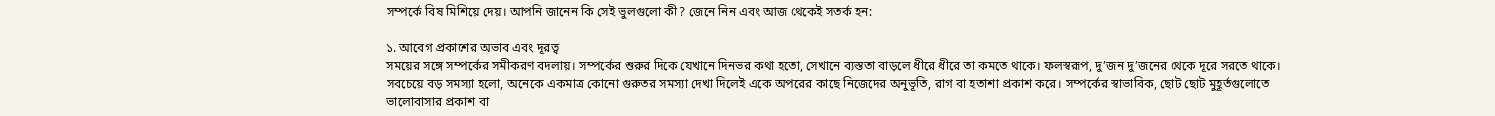সম্পর্কে বিষ মিশিয়ে দেয়। আপনি জানেন কি সেই ভুলগুলো কী? জেনে নিন এবং আজ থেকেই সতর্ক হন:

১. আবেগ প্রকাশের অভাব এবং দূরত্ব
সময়ের সঙ্গে সম্পর্কের সমীকরণ বদলায়। সম্পর্কের শুরুর দিকে যেখানে দিনভর কথা হতো, সেখানে ব্যস্ততা বাড়লে ধীরে ধীরে তা কমতে থাকে। ফলস্বরূপ, দু’জন দু’জনের থেকে দূরে সরতে থাকে। সবচেয়ে বড় সমস্যা হলো, অনেকে একমাত্র কোনো গুরুতর সমস্যা দেখা দিলেই একে অপরের কাছে নিজেদের অনুভূতি, রাগ বা হতাশা প্রকাশ করে। সম্পর্কের স্বাভাবিক, ছোট ছোট মুহূর্তগুলোতে ভালোবাসার প্রকাশ বা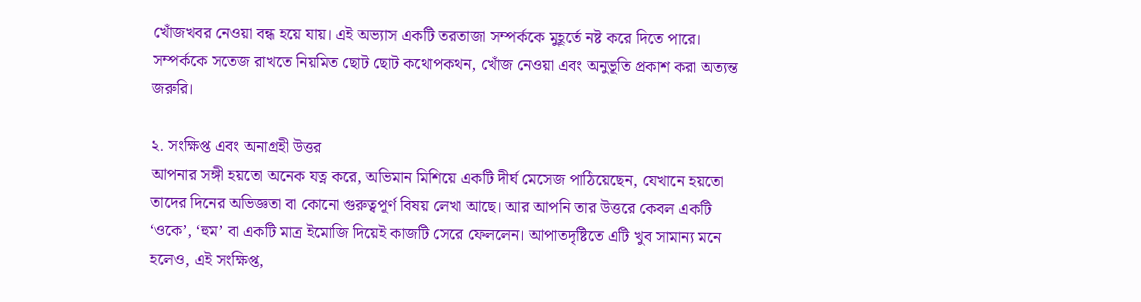খোঁজখবর নেওয়া বন্ধ হয়ে যায়। এই অভ্যাস একটি তরতাজা সম্পর্ককে মুহূর্তে নষ্ট করে দিতে পারে। সম্পর্ককে সতেজ রাখতে নিয়মিত ছোট ছোট কথোপকথন, খোঁজ নেওয়া এবং অনুভূতি প্রকাশ করা অত্যন্ত জরুরি।

২. সংক্ষিপ্ত এবং অনাগ্রহী উত্তর
আপনার সঙ্গী হয়তো অনেক যত্ন করে, অভিমান মিশিয়ে একটি দীর্ঘ মেসেজ পাঠিয়েছেন, যেখানে হয়তো তাদের দিনের অভিজ্ঞতা বা কোনো গুরুত্বপূর্ণ বিষয় লেখা আছে। আর আপনি তার উত্তরে কেবল একটি ‘ওকে’, ‘হুম’ বা একটি মাত্র ইমোজি দিয়েই কাজটি সেরে ফেললেন। আপাতদৃষ্টিতে এটি খুব সামান্য মনে হলেও, এই সংক্ষিপ্ত,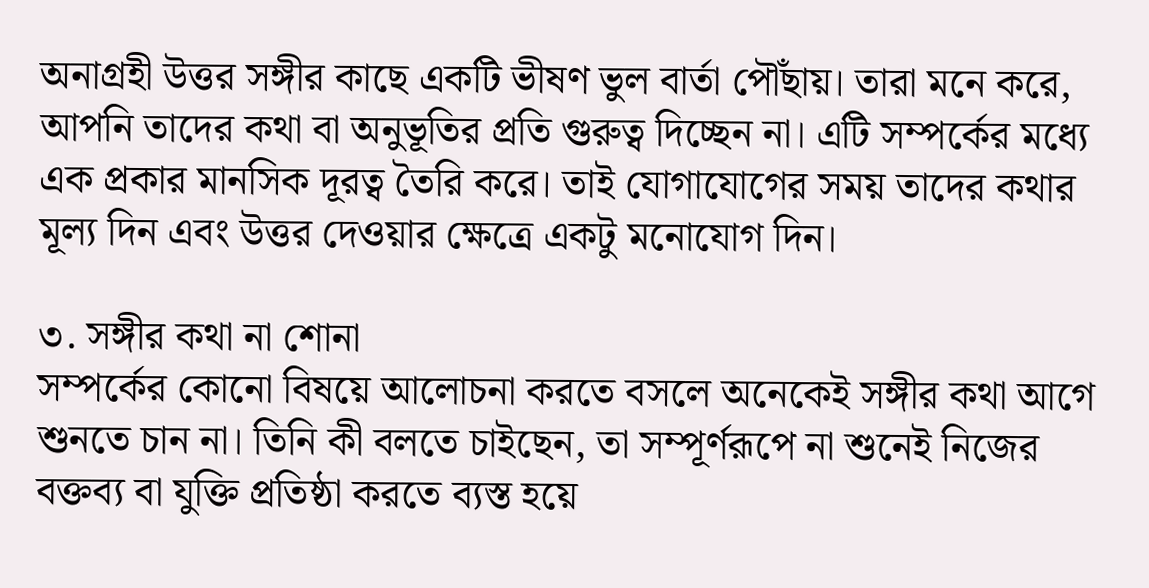অনাগ্রহী উত্তর সঙ্গীর কাছে একটি ভীষণ ভুল বার্তা পৌঁছায়। তারা মনে করে, আপনি তাদের কথা বা অনুভূতির প্রতি গুরুত্ব দিচ্ছেন না। এটি সম্পর্কের মধ্যে এক প্রকার মানসিক দূরত্ব তৈরি করে। তাই যোগাযোগের সময় তাদের কথার মূল্য দিন এবং উত্তর দেওয়ার ক্ষেত্রে একটু মনোযোগ দিন।

৩. সঙ্গীর কথা না শোনা
সম্পর্কের কোনো বিষয়ে আলোচনা করতে বসলে অনেকেই সঙ্গীর কথা আগে শুনতে চান না। তিনি কী বলতে চাইছেন, তা সম্পূর্ণরূপে না শুনেই নিজের বক্তব্য বা যুক্তি প্রতিষ্ঠা করতে ব্যস্ত হয়ে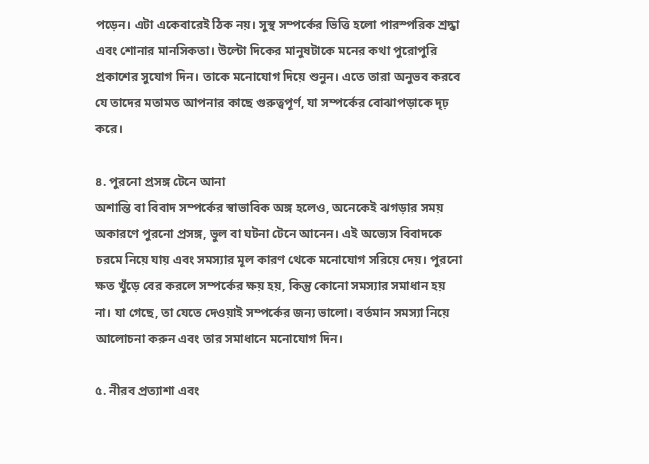পড়েন। এটা একেবারেই ঠিক নয়। সুস্থ সম্পর্কের ভিত্তি হলো পারস্পরিক শ্রদ্ধা এবং শোনার মানসিকতা। উল্টো দিকের মানুষটাকে মনের কথা পুরোপুরি প্রকাশের সুযোগ দিন। তাকে মনোযোগ দিয়ে শুনুন। এতে তারা অনুভব করবে যে তাদের মতামত আপনার কাছে গুরুত্বপূর্ণ, যা সম্পর্কের বোঝাপড়াকে দৃঢ় করে।

৪. পুরনো প্রসঙ্গ টেনে আনা
অশান্তি বা বিবাদ সম্পর্কের স্বাভাবিক অঙ্গ হলেও, অনেকেই ঝগড়ার সময় অকারণে পুরনো প্রসঙ্গ, ভুল বা ঘটনা টেনে আনেন। এই অভ্যেস বিবাদকে চরমে নিয়ে যায় এবং সমস্যার মূল কারণ থেকে মনোযোগ সরিয়ে দেয়। পুরনো ক্ষত খুঁড়ে বের করলে সম্পর্কের ক্ষয় হয়, কিন্তু কোনো সমস্যার সমাধান হয় না। যা গেছে, তা যেতে দেওয়াই সম্পর্কের জন্য ভালো। বর্তমান সমস্যা নিয়ে আলোচনা করুন এবং তার সমাধানে মনোযোগ দিন।

৫. নীরব প্রত্যাশা এবং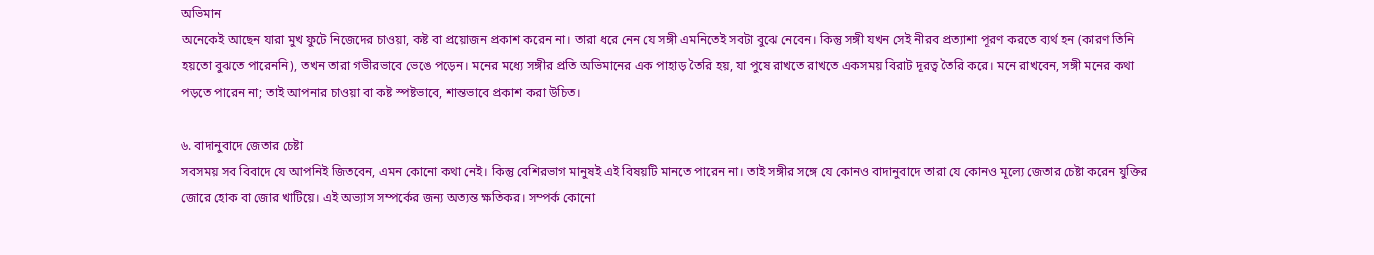অভিমান
অনেকেই আছেন যারা মুখ ফুটে নিজেদের চাওয়া, কষ্ট বা প্রয়োজন প্রকাশ করেন না। তারা ধরে নেন যে সঙ্গী এমনিতেই সবটা বুঝে নেবেন। কিন্তু সঙ্গী যখন সেই নীরব প্রত্যাশা পূরণ করতে ব্যর্থ হন (কারণ তিনি হয়তো বুঝতে পারেননি), তখন তারা গভীরভাবে ভেঙে পড়েন। মনের মধ্যে সঙ্গীর প্রতি অভিমানের এক পাহাড় তৈরি হয়, যা পুষে রাখতে রাখতে একসময় বিরাট দূরত্ব তৈরি করে। মনে রাখবেন, সঙ্গী মনের কথা পড়তে পারেন না; তাই আপনার চাওয়া বা কষ্ট স্পষ্টভাবে, শান্তভাবে প্রকাশ করা উচিত।

৬. বাদানুবাদে জেতার চেষ্টা
সবসময় সব বিবাদে যে আপনিই জিতবেন, এমন কোনো কথা নেই। কিন্তু বেশিরভাগ মানুষই এই বিষয়টি মানতে পারেন না। তাই সঙ্গীর সঙ্গে যে কোনও বাদানুবাদে তারা যে কোনও মূল্যে জেতার চেষ্টা করেন যুক্তির জোরে হোক বা জোর খাটিয়ে। এই অভ্যাস সম্পর্কের জন্য অত্যন্ত ক্ষতিকর। সম্পর্ক কোনো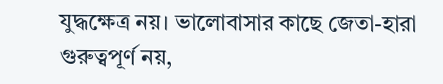যুদ্ধক্ষেত্র নয়। ভালোবাসার কাছে জেতা-হারা গুরুত্বপূর্ণ নয়,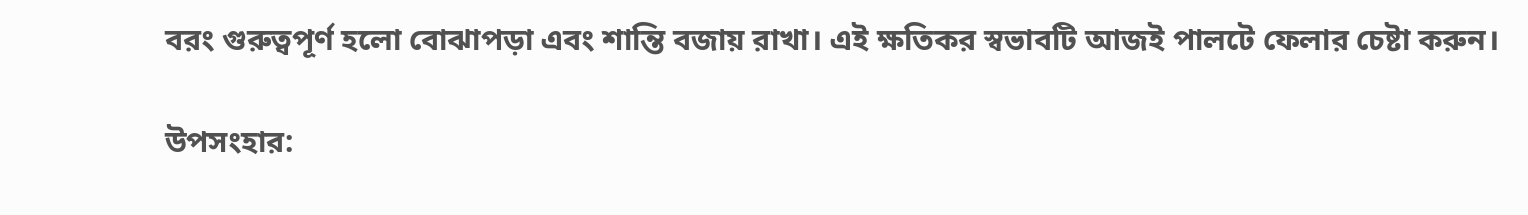বরং গুরুত্বপূর্ণ হলো বোঝাপড়া এবং শান্তি বজায় রাখা। এই ক্ষতিকর স্বভাবটি আজই পালটে ফেলার চেষ্টা করুন।

উপসংহার: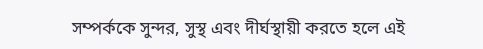সম্পর্ককে সুন্দর, সুস্থ এবং দীর্ঘস্থায়ী করতে হলে এই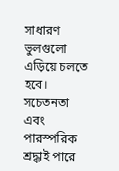সাধারণ ভুলগুলো এড়িয়ে চলতে হবে। সচেতনতা এবং পারস্পরিক শ্রদ্ধাই পারে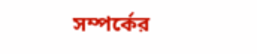সম্পর্কের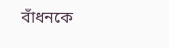বাঁধনকে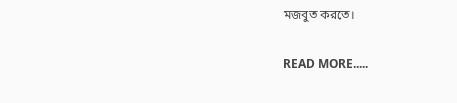মজবুত করতে।

READ MORE.....